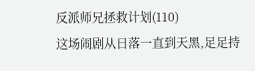反派师兄拯救计划(110)
这场闹剧从日落一直到天黑,足足持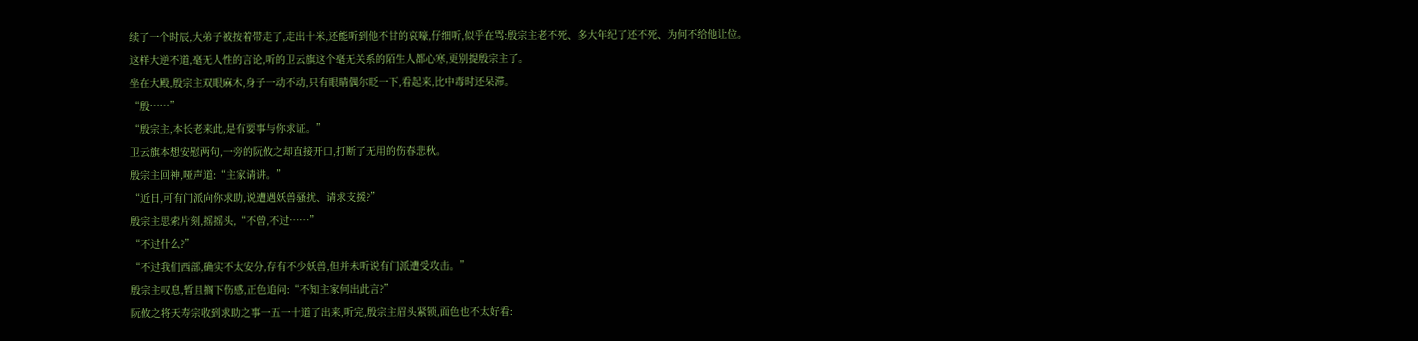续了一个时辰,大弟子被按着带走了,走出十米,还能听到他不甘的哀嚎,仔细听,似乎在骂:殷宗主老不死、多大年纪了还不死、为何不给他让位。
这样大逆不道,毫无人性的言论,听的卫云旗这个毫无关系的陌生人都心寒,更别提殷宗主了。
坐在大殿,殷宗主双眼麻木,身子一动不动,只有眼睛偶尔眨一下,看起来,比中毒时还呆滞。
“殷……”
“殷宗主,本长老来此,是有要事与你求证。”
卫云旗本想安慰两句,一旁的阮攸之却直接开口,打断了无用的伤春悲秋。
殷宗主回神,哑声道:“主家请讲。”
“近日,可有门派向你求助,说遭遇妖兽骚扰、请求支援?”
殷宗主思索片刻,摇摇头,“不曾,不过……”
“不过什么?”
“不过我们西部,确实不太安分,存有不少妖兽,但并未听说有门派遭受攻击。”
殷宗主叹息,暂且搁下伤感,正色追问:“不知主家何出此言?”
阮攸之将天寿宗收到求助之事一五一十道了出来,听完,殷宗主眉头紧锁,面色也不太好看: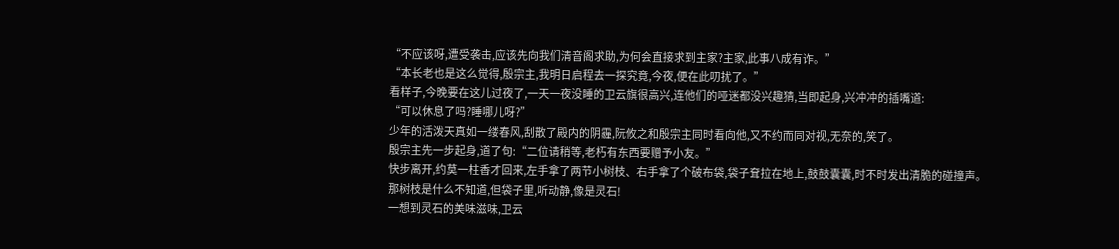“不应该呀,遭受袭击,应该先向我们清音阁求助,为何会直接求到主家?主家,此事八成有诈。”
“本长老也是这么觉得,殷宗主,我明日启程去一探究竟,今夜,便在此叨扰了。”
看样子,今晚要在这儿过夜了,一天一夜没睡的卫云旗很高兴,连他们的哑迷都没兴趣猜,当即起身,兴冲冲的插嘴道:
“可以休息了吗?睡哪儿呀?”
少年的活泼天真如一缕春风,刮散了殿内的阴霾,阮攸之和殷宗主同时看向他,又不约而同对视,无奈的,笑了。
殷宗主先一步起身,道了句:“二位请稍等,老朽有东西要赠予小友。”
快步离开,约莫一柱香才回来,左手拿了两节小树枝、右手拿了个破布袋,袋子耷拉在地上,鼓鼓囊囊,时不时发出清脆的碰撞声。
那树枝是什么不知道,但袋子里,听动静,像是灵石!
一想到灵石的美味滋味,卫云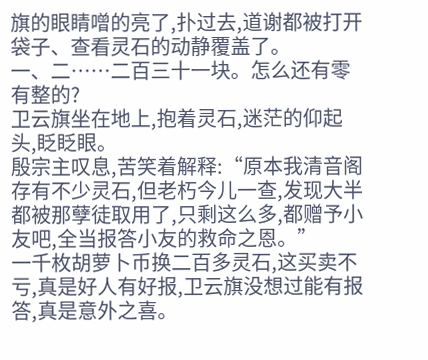旗的眼睛噌的亮了,扑过去,道谢都被打开袋子、查看灵石的动静覆盖了。
一、二……二百三十一块。怎么还有零有整的?
卫云旗坐在地上,抱着灵石,迷茫的仰起头,眨眨眼。
殷宗主叹息,苦笑着解释:“原本我清音阁存有不少灵石,但老朽今儿一查,发现大半都被那孽徒取用了,只剩这么多,都赠予小友吧,全当报答小友的救命之恩。”
一千枚胡萝卜币换二百多灵石,这买卖不亏,真是好人有好报,卫云旗没想过能有报答,真是意外之喜。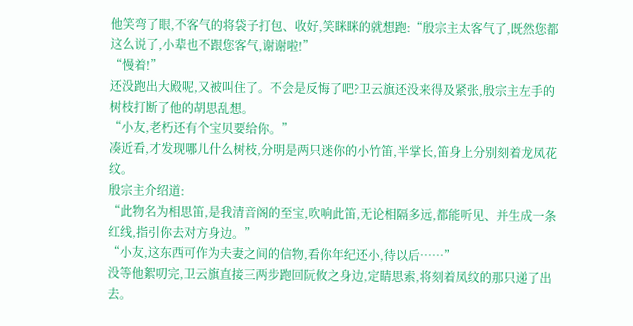他笑弯了眼,不客气的将袋子打包、收好,笑眯眯的就想跑:“殷宗主太客气了,既然您都这么说了,小辈也不跟您客气,谢谢啦!”
“慢着!”
还没跑出大殿呢,又被叫住了。不会是反悔了吧?卫云旗还没来得及紧张,殷宗主左手的树枝打断了他的胡思乱想。
“小友,老朽还有个宝贝要给你。”
凑近看,才发现哪儿什么树枝,分明是两只迷你的小竹笛,半掌长,笛身上分别刻着龙凤花纹。
殷宗主介绍道:
“此物名为相思笛,是我清音阁的至宝,吹响此笛,无论相隔多远,都能听见、并生成一条红线,指引你去对方身边。”
“小友,这东西可作为夫妻之间的信物,看你年纪还小,待以后……”
没等他絮叨完,卫云旗直接三两步跑回阮攸之身边,定睛思索,将刻着凤纹的那只递了出去。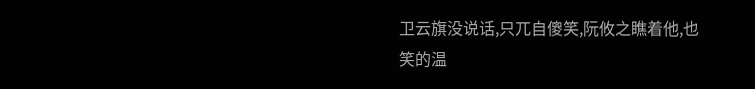卫云旗没说话,只兀自傻笑,阮攸之瞧着他,也笑的温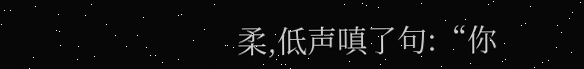柔,低声嗔了句:“你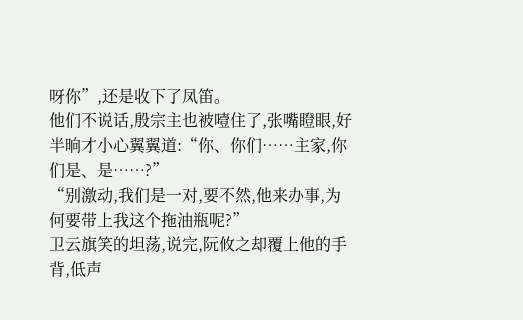呀你”,还是收下了凤笛。
他们不说话,殷宗主也被噎住了,张嘴瞪眼,好半晌才小心翼翼道:“你、你们……主家,你们是、是……?”
“别激动,我们是一对,要不然,他来办事,为何要带上我这个拖油瓶呢?”
卫云旗笑的坦荡,说完,阮攸之却覆上他的手背,低声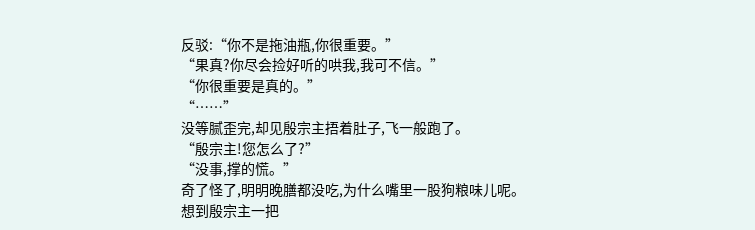反驳:“你不是拖油瓶,你很重要。”
“果真?你尽会捡好听的哄我,我可不信。”
“你很重要是真的。”
“……”
没等腻歪完,却见殷宗主捂着肚子,飞一般跑了。
“殷宗主!您怎么了?”
“没事,撑的慌。”
奇了怪了,明明晚膳都没吃,为什么嘴里一股狗粮味儿呢。
想到殷宗主一把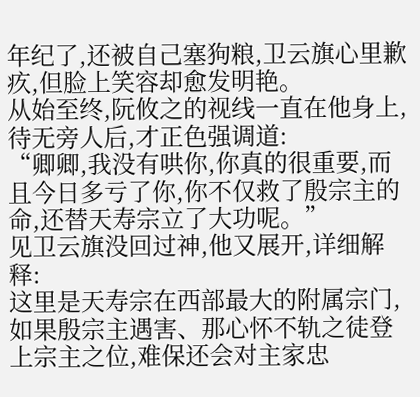年纪了,还被自己塞狗粮,卫云旗心里歉疚,但脸上笑容却愈发明艳。
从始至终,阮攸之的视线一直在他身上,待无旁人后,才正色强调道:
“卿卿,我没有哄你,你真的很重要,而且今日多亏了你,你不仅救了殷宗主的命,还替天寿宗立了大功呢。”
见卫云旗没回过神,他又展开,详细解释:
这里是天寿宗在西部最大的附属宗门,如果殷宗主遇害、那心怀不轨之徒登上宗主之位,难保还会对主家忠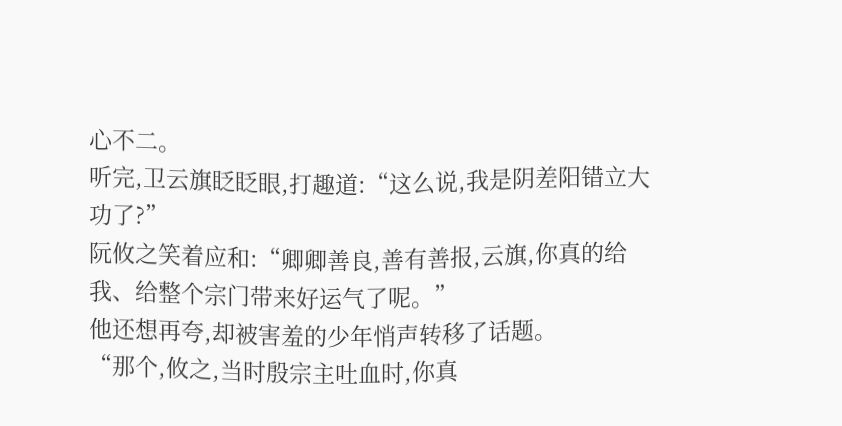心不二。
听完,卫云旗眨眨眼,打趣道:“这么说,我是阴差阳错立大功了?”
阮攸之笑着应和:“卿卿善良,善有善报,云旗,你真的给我、给整个宗门带来好运气了呢。”
他还想再夸,却被害羞的少年悄声转移了话题。
“那个,攸之,当时殷宗主吐血时,你真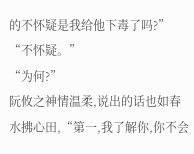的不怀疑是我给他下毒了吗?”
“不怀疑。”
“为何?”
阮攸之神情温柔,说出的话也如春水拂心田,“第一,我了解你,你不会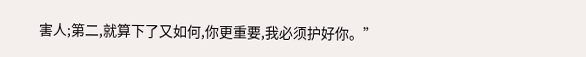害人;第二,就算下了又如何,你更重要,我必须护好你。”